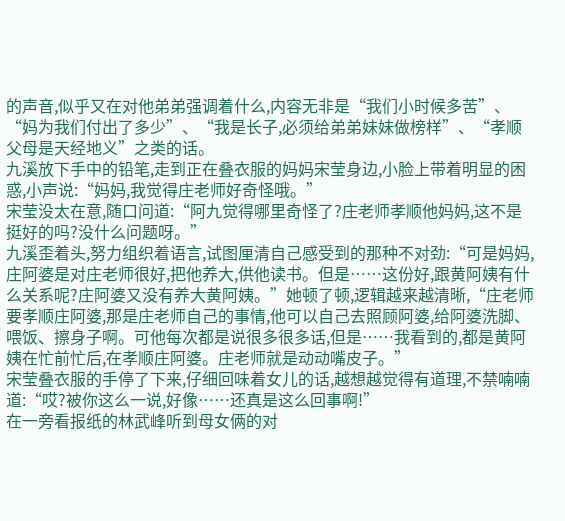的声音,似乎又在对他弟弟强调着什么,内容无非是“我们小时候多苦”、“妈为我们付出了多少”、“我是长子,必须给弟弟妹妹做榜样”、“孝顺父母是天经地义”之类的话。
九溪放下手中的铅笔,走到正在叠衣服的妈妈宋莹身边,小脸上带着明显的困惑,小声说:“妈妈,我觉得庄老师好奇怪哦。”
宋莹没太在意,随口问道:“阿九觉得哪里奇怪了?庄老师孝顺他妈妈,这不是挺好的吗?没什么问题呀。”
九溪歪着头,努力组织着语言,试图厘清自己感受到的那种不对劲:“可是妈妈,庄阿婆是对庄老师很好,把他养大,供他读书。但是……这份好,跟黄阿姨有什么关系呢?庄阿婆又没有养大黄阿姨。”她顿了顿,逻辑越来越清晰,“庄老师要孝顺庄阿婆,那是庄老师自己的事情,他可以自己去照顾阿婆,给阿婆洗脚、喂饭、擦身子啊。可他每次都是说很多很多话,但是……我看到的,都是黄阿姨在忙前忙后,在孝顺庄阿婆。庄老师就是动动嘴皮子。”
宋莹叠衣服的手停了下来,仔细回味着女儿的话,越想越觉得有道理,不禁喃喃道:“哎?被你这么一说,好像……还真是这么回事啊!”
在一旁看报纸的林武峰听到母女俩的对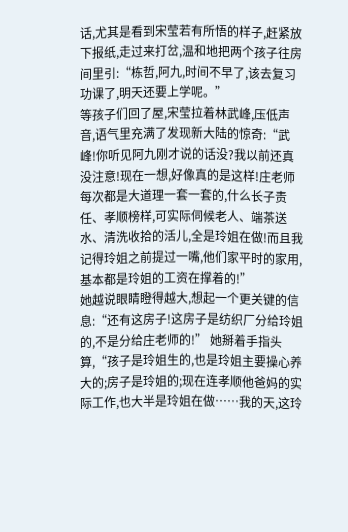话,尤其是看到宋莹若有所悟的样子,赶紧放下报纸,走过来打岔,温和地把两个孩子往房间里引:“栋哲,阿九,时间不早了,该去复习功课了,明天还要上学呢。”
等孩子们回了屋,宋莹拉着林武峰,压低声音,语气里充满了发现新大陆的惊奇:“武峰!你听见阿九刚才说的话没?我以前还真没注意!现在一想,好像真的是这样!庄老师每次都是大道理一套一套的,什么长子责任、孝顺榜样,可实际伺候老人、端茶送水、清洗收拾的活儿,全是玲姐在做!而且我记得玲姐之前提过一嘴,他们家平时的家用,基本都是玲姐的工资在撑着的!”
她越说眼睛瞪得越大,想起一个更关键的信息:“还有这房子!这房子是纺织厂分给玲姐的,不是分给庄老师的!” 她掰着手指头算,“孩子是玲姐生的,也是玲姐主要操心养大的;房子是玲姐的;现在连孝顺他爸妈的实际工作,也大半是玲姐在做……我的天,这玲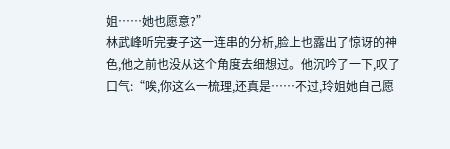姐……她也愿意?”
林武峰听完妻子这一连串的分析,脸上也露出了惊讶的神色,他之前也没从这个角度去细想过。他沉吟了一下,叹了口气:“唉,你这么一梳理,还真是……不过,玲姐她自己愿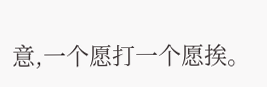意,一个愿打一个愿挨。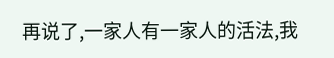再说了,一家人有一家人的活法,我